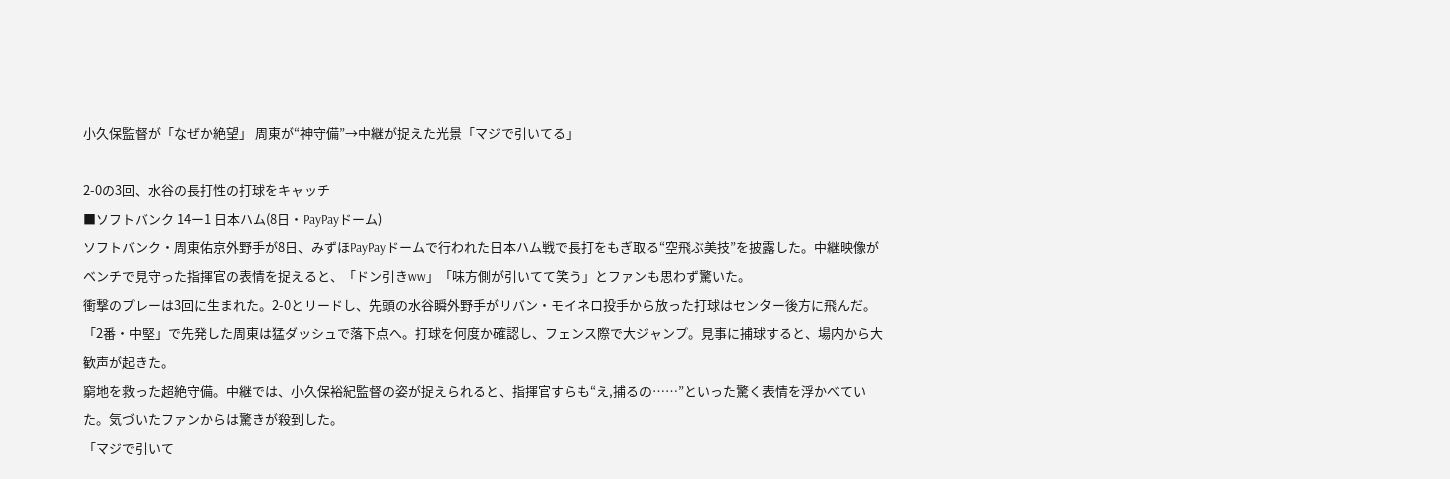小久保監督が「なぜか絶望」 周東が“神守備”→中継が捉えた光景「マジで引いてる」

2-0の3回、水谷の長打性の打球をキャッチ
■ソフトバンク 14ー1 日本ハム(8日・PayPayドーム)
ソフトバンク・周東佑京外野手が8日、みずほPayPayドームで行われた日本ハム戦で長打をもぎ取る“空飛ぶ美技”を披露した。中継映像がベンチで見守った指揮官の表情を捉えると、「ドン引きww」「味方側が引いてて笑う」とファンも思わず驚いた。
衝撃のプレーは3回に生まれた。2-0とリードし、先頭の水谷瞬外野手がリバン・モイネロ投手から放った打球はセンター後方に飛んだ。「2番・中堅」で先発した周東は猛ダッシュで落下点へ。打球を何度か確認し、フェンス際で大ジャンプ。見事に捕球すると、場内から大歓声が起きた。
窮地を救った超絶守備。中継では、小久保裕紀監督の姿が捉えられると、指揮官すらも“え,捕るの……”といった驚く表情を浮かべていた。気づいたファンからは驚きが殺到した。
「マジで引いて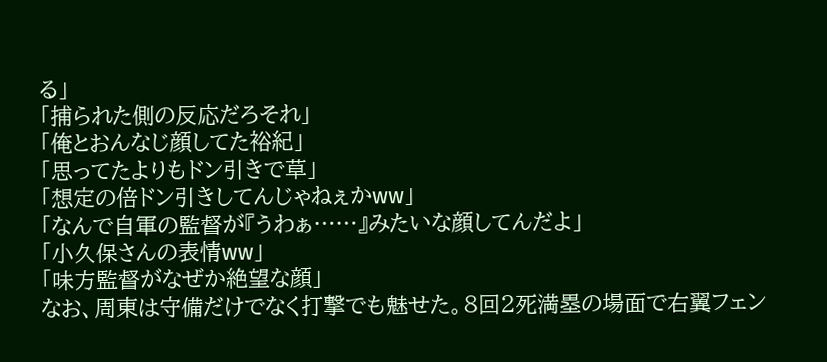る」
「捕られた側の反応だろそれ」
「俺とおんなじ顔してた裕紀」
「思ってたよりもドン引きで草」
「想定の倍ドン引きしてんじゃねぇかww」
「なんで自軍の監督が『うわぁ……』みたいな顔してんだよ」
「小久保さんの表情ww」
「味方監督がなぜか絶望な顔」
なお、周東は守備だけでなく打撃でも魅せた。8回2死満塁の場面で右翼フェン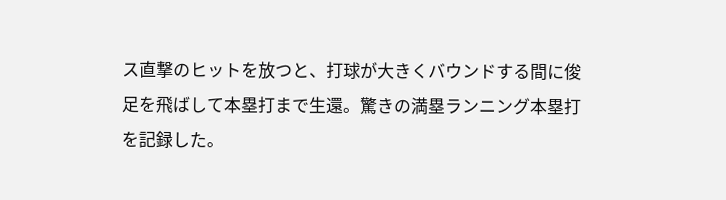ス直撃のヒットを放つと、打球が大きくバウンドする間に俊足を飛ばして本塁打まで生還。驚きの満塁ランニング本塁打を記録した。